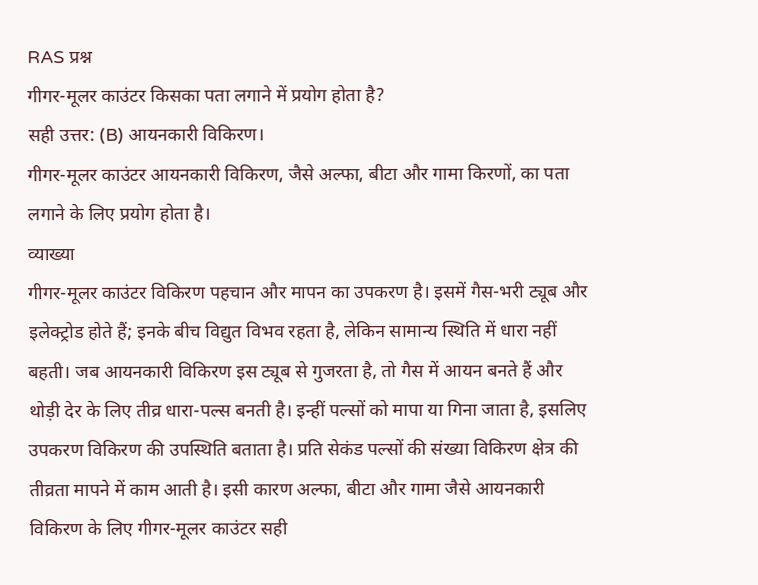RAS प्रश्न
गीगर-मूलर काउंटर किसका पता लगाने में प्रयोग होता है?
सही उत्तर: (B) आयनकारी विकिरण।
गीगर-मूलर काउंटर आयनकारी विकिरण, जैसे अल्फा, बीटा और गामा किरणों, का पता लगाने के लिए प्रयोग होता है।
व्याख्या
गीगर-मूलर काउंटर विकिरण पहचान और मापन का उपकरण है। इसमें गैस-भरी ट्यूब और इलेक्ट्रोड होते हैं; इनके बीच विद्युत विभव रहता है, लेकिन सामान्य स्थिति में धारा नहीं बहती। जब आयनकारी विकिरण इस ट्यूब से गुजरता है, तो गैस में आयन बनते हैं और थोड़ी देर के लिए तीव्र धारा-पल्स बनती है। इन्हीं पल्सों को मापा या गिना जाता है, इसलिए उपकरण विकिरण की उपस्थिति बताता है। प्रति सेकंड पल्सों की संख्या विकिरण क्षेत्र की तीव्रता मापने में काम आती है। इसी कारण अल्फा, बीटा और गामा जैसे आयनकारी विकिरण के लिए गीगर-मूलर काउंटर सही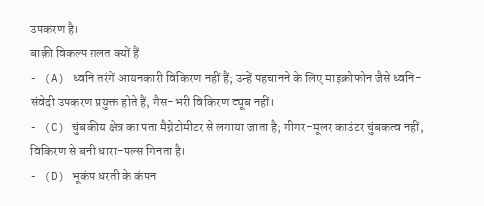उपकरण है।
बाक़ी विकल्प ग़लत क्यों हैं
- (A) ध्वनि तरंगें आयनकारी विकिरण नहीं हैं; उन्हें पहचानने के लिए माइक्रोफोन जैसे ध्वनि-संवेदी उपकरण प्रयुक्त होते हैं, गैस-भरी विकिरण ट्यूब नहीं।
- (C) चुंबकीय क्षेत्र का पता मैग्नेटोमीटर से लगाया जाता है; गीगर-मूलर काउंटर चुंबकत्व नहीं, विकिरण से बनी धारा-पल्स गिनता है।
- (D) भूकंप धरती के कंपन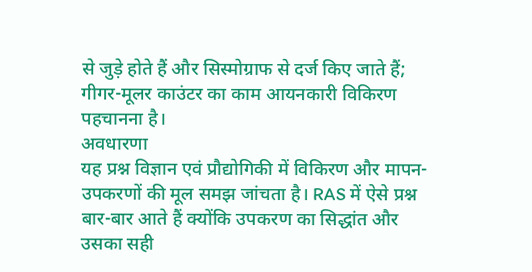से जुड़े होते हैं और सिस्मोग्राफ से दर्ज किए जाते हैं; गीगर-मूलर काउंटर का काम आयनकारी विकिरण पहचानना है।
अवधारणा
यह प्रश्न विज्ञान एवं प्रौद्योगिकी में विकिरण और मापन-उपकरणों की मूल समझ जांचता है। RAS में ऐसे प्रश्न बार-बार आते हैं क्योंकि उपकरण का सिद्धांत और उसका सही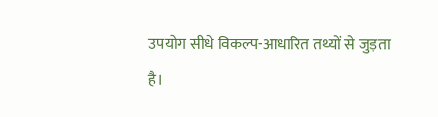उपयोग सीधे विकल्प-आधारित तथ्यों से जुड़ता है।